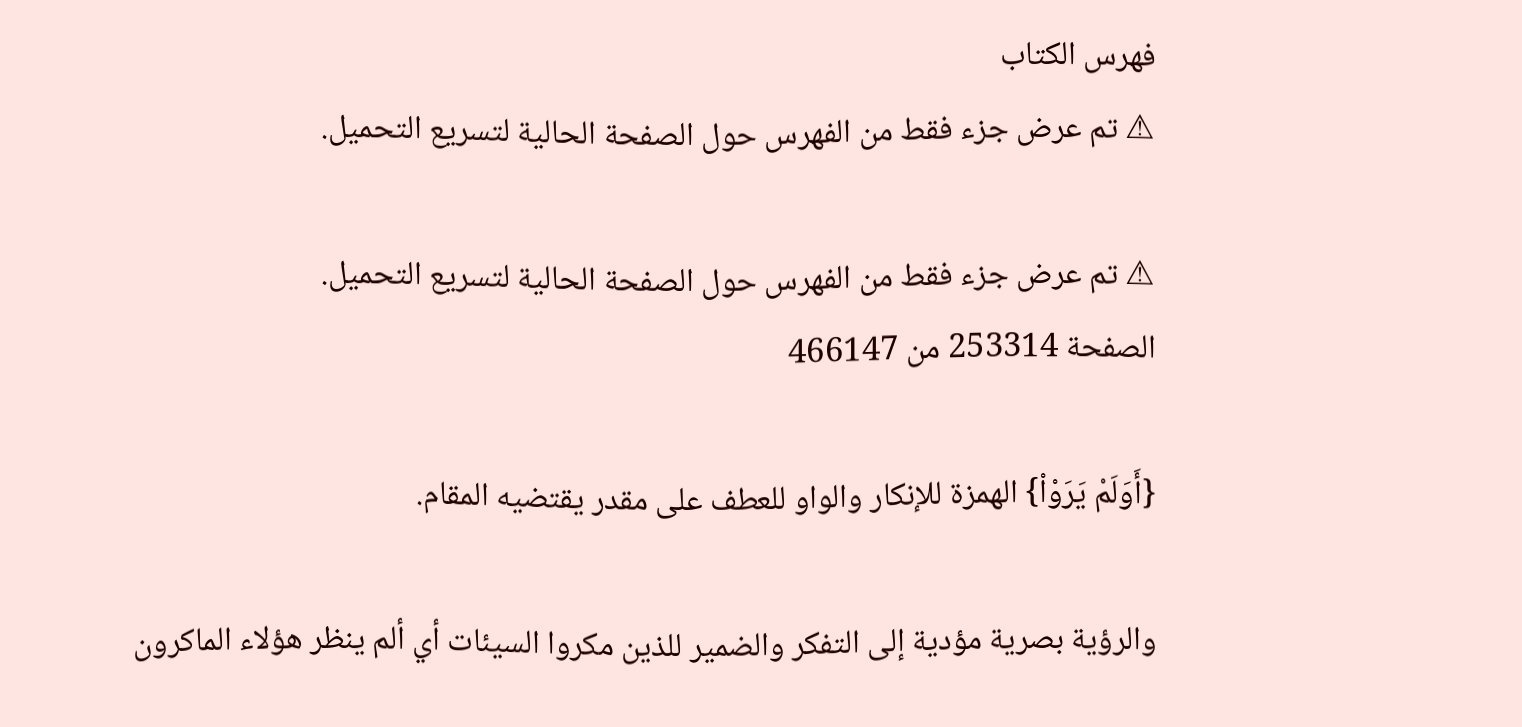فهرس الكتاب
⚠ تم عرض جزء فقط من الفهرس حول الصفحة الحالية لتسريع التحميل.

⚠ تم عرض جزء فقط من الفهرس حول الصفحة الحالية لتسريع التحميل.
الصفحة 253314 من 466147

{أَوَلَمْ يَرَوْاْ} الهمزة للإنكار والواو للعطف على مقدر يقتضيه المقام.

والرؤية بصرية مؤدية إلى التفكر والضمير للذين مكروا السيئات أي ألم ينظر هؤلاء الماكرون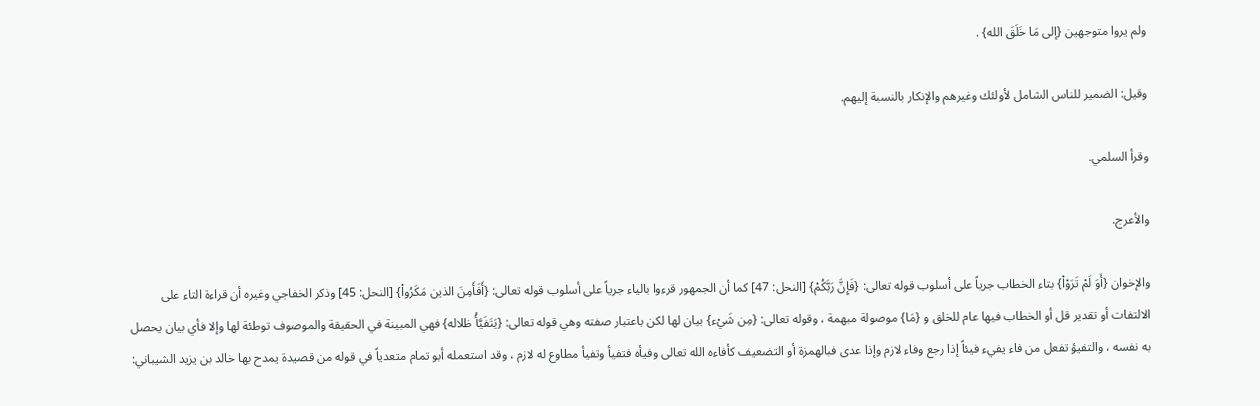ولم يروا متوجهين {إلى مَا خَلَقَ الله} .

وقيل: الضمير للناس الشامل لأولئك وغيرهم والإنكار بالنسبة إليهم.

وقرأ السلمي.

والأعرج.

والإخوان {أَوَ لَمْ تَرَوْاْ} بتاء الخطاب جرياً على أسلوب قوله تعالى: {فَإِنَّ رَبَّكُمْ} [النحل: 47] كما أن الجمهور قرءوا بالياء جرياً على أسلوب قوله تعالى: {أَفَأَمِنَ الذين مَكَرُواْ} [النحل: 45] وذكر الخفاجي وغيره أن قراءة التاء على الالتفات أو تقدير قل أو الخطاب فيها عام للخلق و {مَا} موصولة مبهمة ، وقوله تعالى: {مِن شَيْء} بيان لها لكن باعتبار صفته وهي قوله تعالى: {يَتَفَيَّأُ ظلاله} فهي المبينة في الحقيقة والموصوف توطئة لها وإلا فأي بيان يحصل به نفسه ، والتفيؤ تفعل من فاء يفيء فيئاً إذا رجع وفاء لازم وإذا عدى فبالهمزة أو التضعيف كأفاءه الله تعالى وفيأه فتفيأ وتفيأ مطاوع له لازم ، وقد استعمله أبو تمام متعدياً في قوله من قصيدة يمدح بها خالد بن يزيد الشيباني: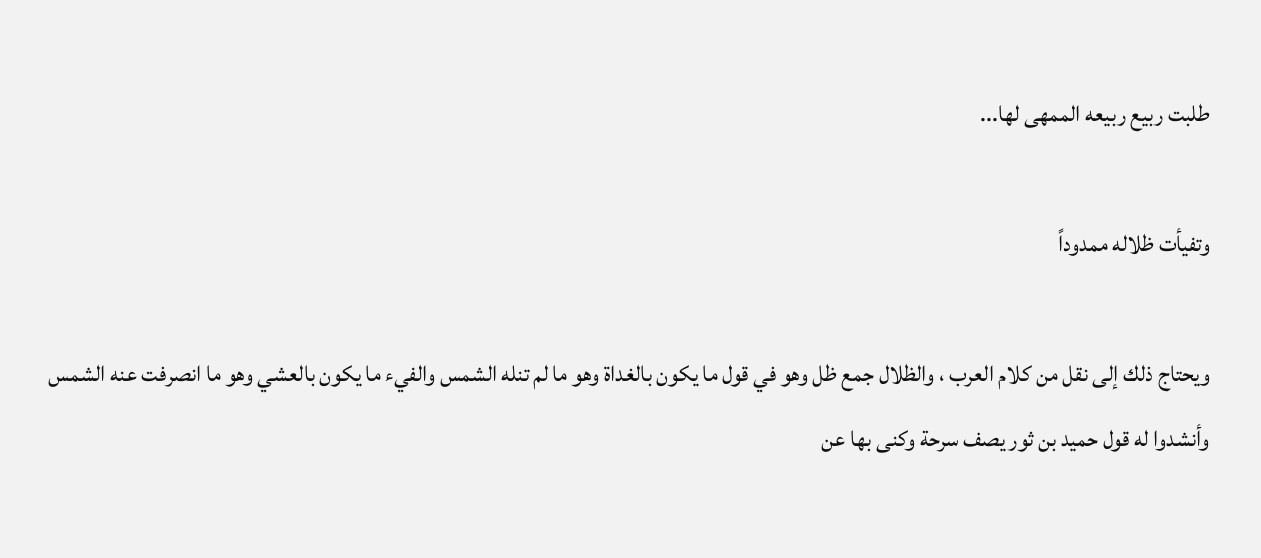طلبت ربيع ربيعه الممهى لها...

وتفيأت ظلاله ممدوداً

ويحتاج ذلك إلى نقل من كلام العرب ، والظلال جمع ظل وهو في قول ما يكون بالغداة وهو ما لم تنله الشمس والفيء ما يكون بالعشي وهو ما انصرفت عنه الشمس وأنشدوا له قول حميد بن ثور يصف سرحة وكنى بها عن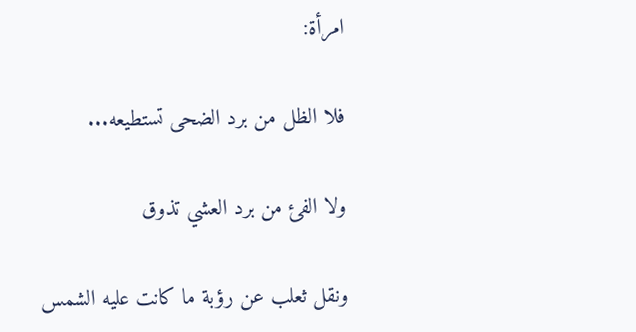امرأة:

فلا الظل من برد الضحى تستطيعه...

ولا الفئ من برد العشي تذوق

ونقل ثعلب عن رؤبة ما كانت عليه الشمس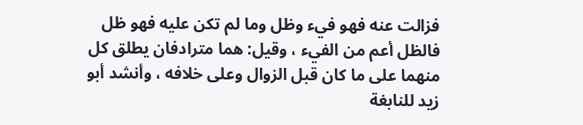فزالت عنه فهو فيء وظل وما لم تكن عليه فهو ظل فالظل أعم من الفيء ، وقيل: هما مترادفان يطلق كل منهما على ما كان قبل الزوال وعلى خلافه ، وأنشد أبو زيد للنابغة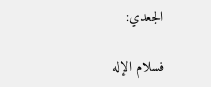الجعدي:

فسلام الإله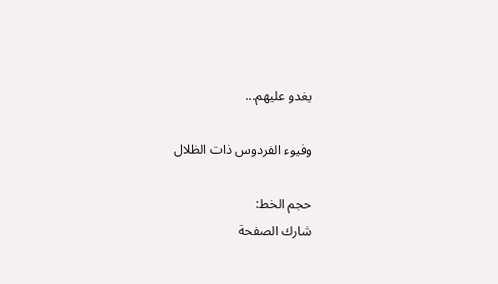يغدو عليهم...

وفيوء الفردوس ذات الظلال

حجم الخط:
شارك الصفحة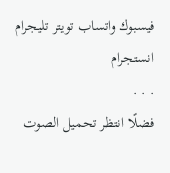فيسبوك واتساب تويتر تليجرام انستجرام
. . .
فضلًا انتظر تحميل الصوت